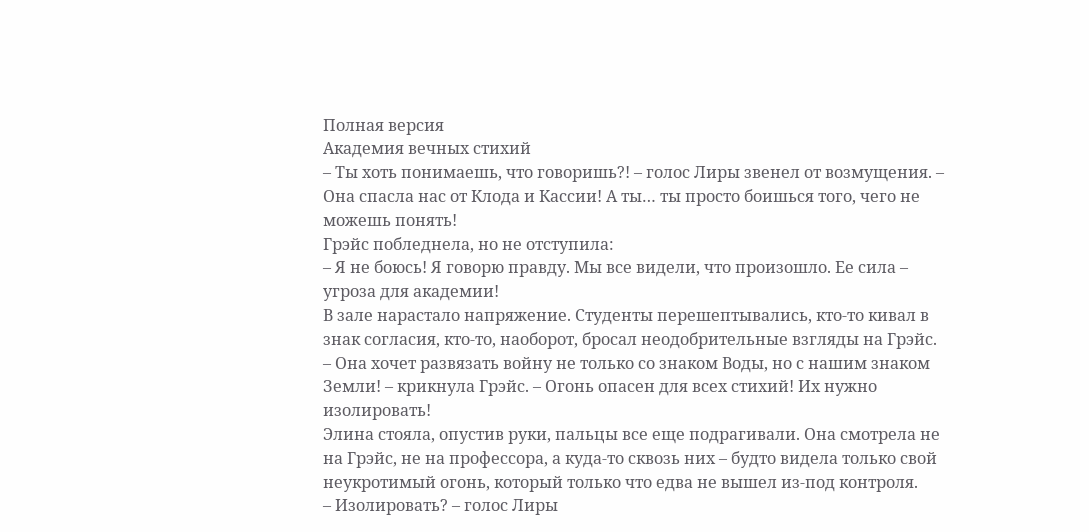Полная версия
Академия вечных стихий
– Ты хоть понимаешь, что говоришь?! – голос Лиры звенел от возмущения. – Она спасла нас от Клода и Кассии! А ты… ты просто боишься того, чего не можешь понять!
Грэйс побледнела, но не отступила:
– Я не боюсь! Я говорю правду. Мы все видели, что произошло. Ее сила – угроза для академии!
В зале нарастало напряжение. Студенты перешептывались, кто-то кивал в знак согласия, кто-то, наоборот, бросал неодобрительные взгляды на Грэйс.
– Она хочет развязать войну не только со знаком Воды, но с нашим знаком Земли! – крикнула Грэйс. – Огонь опасен для всех стихий! Их нужно изолировать!
Элина стояла, опустив руки, пальцы все еще подрагивали. Она смотрела не на Грэйс, не на профессора, а куда-то сквозь них – будто видела только свой неукротимый огонь, который только что едва не вышел из-под контроля.
– Изолировать? – голос Лиры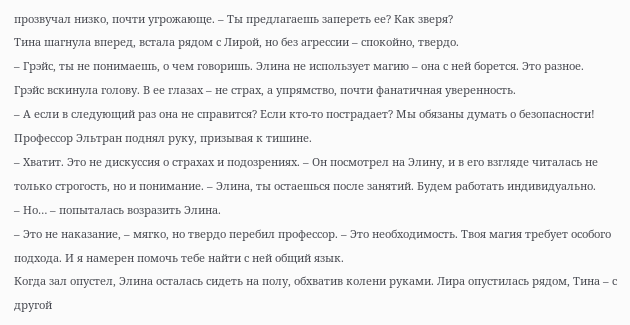прозвучал низко, почти угрожающе. – Ты предлагаешь запереть ее? Как зверя?
Тина шагнула вперед, встала рядом с Лирой, но без агрессии – спокойно, твердо.
– Грэйс, ты не понимаешь, о чем говоришь. Элина не использует магию – она с ней борется. Это разное.
Грэйс вскинула голову. В ее глазах – не страх, а упрямство, почти фанатичная уверенность.
– А если в следующий раз она не справится? Если кто-то пострадает? Мы обязаны думать о безопасности!
Профессор Эльтран поднял руку, призывая к тишине.
– Хватит. Это не дискуссия о страхах и подозрениях. – Он посмотрел на Элину, и в его взгляде читалась не только строгость, но и понимание. – Элина, ты остаешься после занятий. Будем работать индивидуально.
– Но… – попыталась возразить Элина.
– Это не наказание, – мягко, но твердо перебил профессор. – Это необходимость. Твоя магия требует особого подхода. И я намерен помочь тебе найти с ней общий язык.
Когда зал опустел, Элина осталась сидеть на полу, обхватив колени руками. Лира опустилась рядом, Тина – с другой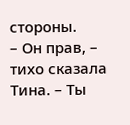стороны.
– Он прав, – тихо сказала Тина. – Ты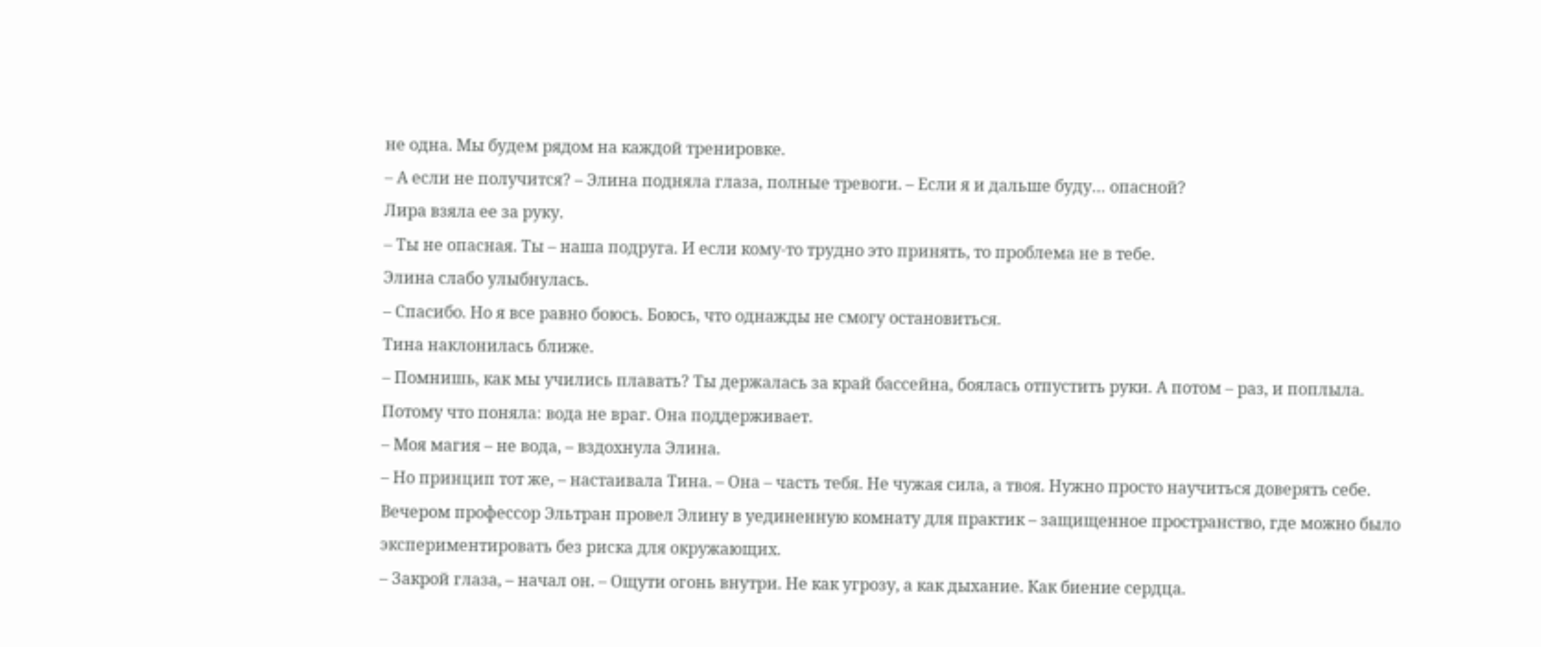не одна. Мы будем рядом на каждой тренировке.
– А если не получится? – Элина подняла глаза, полные тревоги. – Если я и дальше буду… опасной?
Лира взяла ее за руку.
– Ты не опасная. Ты – наша подруга. И если кому-то трудно это принять, то проблема не в тебе.
Элина слабо улыбнулась.
– Спасибо. Но я все равно боюсь. Боюсь, что однажды не смогу остановиться.
Тина наклонилась ближе.
– Помнишь, как мы учились плавать? Ты держалась за край бассейна, боялась отпустить руки. А потом – раз, и поплыла. Потому что поняла: вода не враг. Она поддерживает.
– Моя магия – не вода, – вздохнула Элина.
– Но принцип тот же, – настаивала Тина. – Она – часть тебя. Не чужая сила, а твоя. Нужно просто научиться доверять себе.
Вечером профессор Эльтран провел Элину в уединенную комнату для практик – защищенное пространство, где можно было экспериментировать без риска для окружающих.
– Закрой глаза, – начал он. – Ощути огонь внутри. Не как угрозу, а как дыхание. Как биение сердца.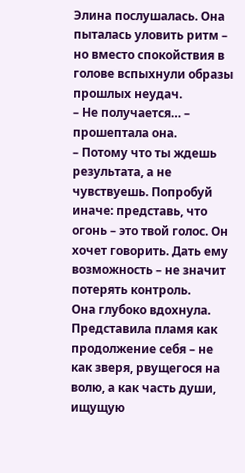Элина послушалась. Она пыталась уловить ритм – но вместо спокойствия в голове вспыхнули образы прошлых неудач.
– Не получается… – прошептала она.
– Потому что ты ждешь результата, а не чувствуешь. Попробуй иначе: представь, что огонь – это твой голос. Он хочет говорить. Дать ему возможность – не значит потерять контроль.
Она глубоко вдохнула. Представила пламя как продолжение себя – не как зверя, рвущегося на волю, а как часть души, ищущую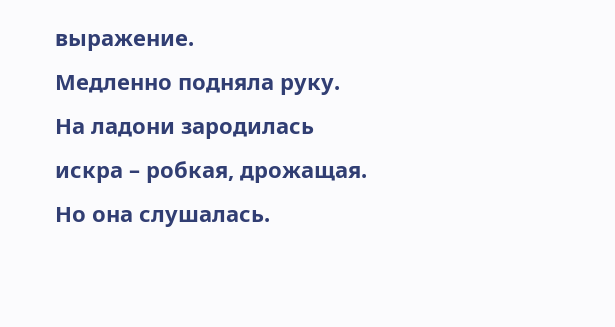выражение.
Медленно подняла руку. На ладони зародилась искра – робкая, дрожащая. Но она слушалась.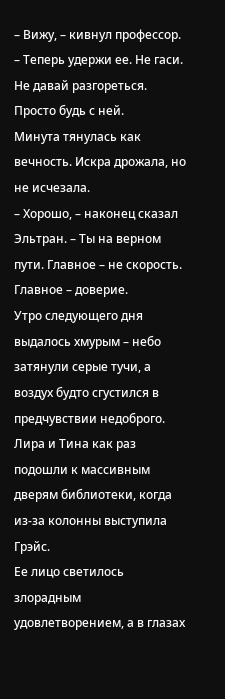– Вижу, – кивнул профессор. – Теперь удержи ее. Не гаси. Не давай разгореться. Просто будь с ней.
Минута тянулась как вечность. Искра дрожала, но не исчезала.
– Хорошо, – наконец сказал Эльтран. – Ты на верном пути. Главное – не скорость. Главное – доверие.
Утро следующего дня выдалось хмурым – небо затянули серые тучи, а воздух будто сгустился в предчувствии недоброго. Лира и Тина как раз подошли к массивным дверям библиотеки, когда из-за колонны выступила Грэйс.
Ее лицо светилось злорадным удовлетворением, а в глазах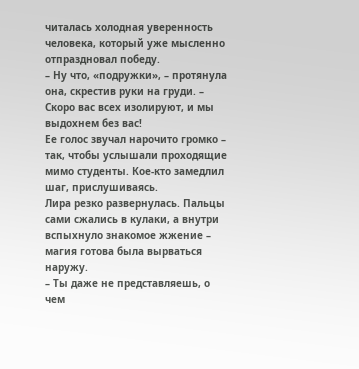читалась холодная уверенность человека, который уже мысленно отпраздновал победу.
– Ну что, «подружки», – протянула она, скрестив руки на груди. – Скоро вас всех изолируют, и мы выдохнем без вас!
Ее голос звучал нарочито громко – так, чтобы услышали проходящие мимо студенты. Кое-кто замедлил шаг, прислушиваясь.
Лира резко развернулась. Пальцы сами сжались в кулаки, а внутри вспыхнуло знакомое жжение – магия готова была вырваться наружу.
– Ты даже не представляешь, о чем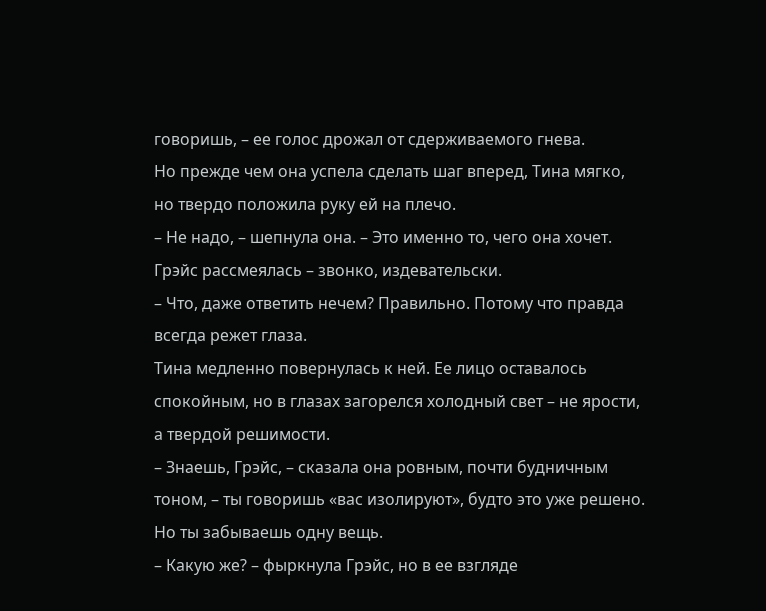говоришь, – ее голос дрожал от сдерживаемого гнева.
Но прежде чем она успела сделать шаг вперед, Тина мягко, но твердо положила руку ей на плечо.
– Не надо, – шепнула она. – Это именно то, чего она хочет.
Грэйс рассмеялась – звонко, издевательски.
– Что, даже ответить нечем? Правильно. Потому что правда всегда режет глаза.
Тина медленно повернулась к ней. Ее лицо оставалось спокойным, но в глазах загорелся холодный свет – не ярости, а твердой решимости.
– Знаешь, Грэйс, – сказала она ровным, почти будничным тоном, – ты говоришь «вас изолируют», будто это уже решено. Но ты забываешь одну вещь.
– Какую же? – фыркнула Грэйс, но в ее взгляде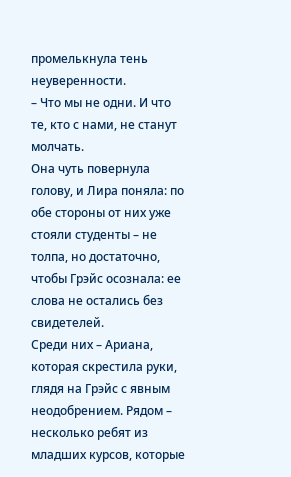промелькнула тень неуверенности.
– Что мы не одни. И что те, кто с нами, не станут молчать.
Она чуть повернула голову, и Лира поняла: по обе стороны от них уже стояли студенты – не толпа, но достаточно, чтобы Грэйс осознала: ее слова не остались без свидетелей.
Среди них – Ариана, которая скрестила руки, глядя на Грэйс с явным неодобрением. Рядом – несколько ребят из младших курсов, которые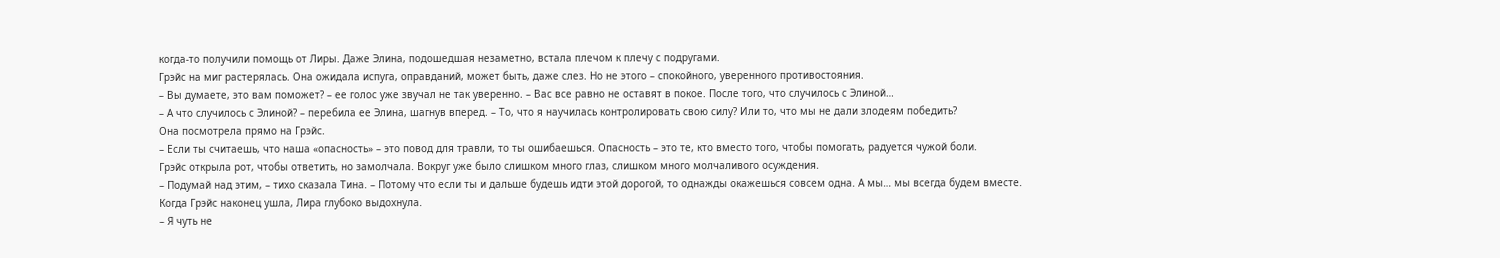когда-то получили помощь от Лиры. Даже Элина, подошедшая незаметно, встала плечом к плечу с подругами.
Грэйс на миг растерялась. Она ожидала испуга, оправданий, может быть, даже слез. Но не этого – спокойного, уверенного противостояния.
– Вы думаете, это вам поможет? – ее голос уже звучал не так уверенно. – Вас все равно не оставят в покое. После того, что случилось с Элиной…
– А что случилось с Элиной? – перебила ее Элина, шагнув вперед. – То, что я научилась контролировать свою силу? Или то, что мы не дали злодеям победить?
Она посмотрела прямо на Грэйс.
– Если ты считаешь, что наша «опасность» – это повод для травли, то ты ошибаешься. Опасность – это те, кто вместо того, чтобы помогать, радуется чужой боли.
Грэйс открыла рот, чтобы ответить, но замолчала. Вокруг уже было слишком много глаз, слишком много молчаливого осуждения.
– Подумай над этим, – тихо сказала Тина. – Потому что если ты и дальше будешь идти этой дорогой, то однажды окажешься совсем одна. А мы… мы всегда будем вместе.
Когда Грэйс наконец ушла, Лира глубоко выдохнула.
– Я чуть не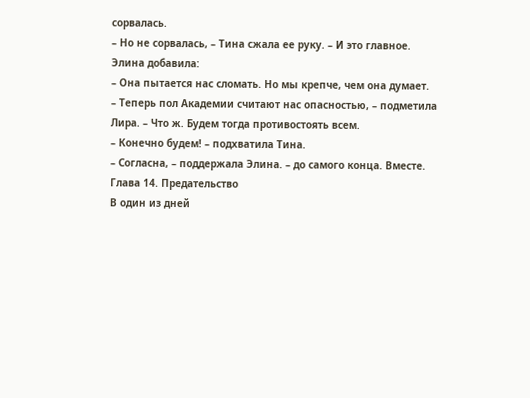сорвалась.
– Но не сорвалась, – Тина сжала ее руку. – И это главное.
Элина добавила:
– Она пытается нас сломать. Но мы крепче, чем она думает.
– Теперь пол Академии считают нас опасностью, – подметила Лира. – Что ж. Будем тогда противостоять всем.
– Конечно будем! – подхватила Тина.
– Согласна, – поддержала Элина. – до самого конца. Вместе.
Глава 14. Предательство
В один из дней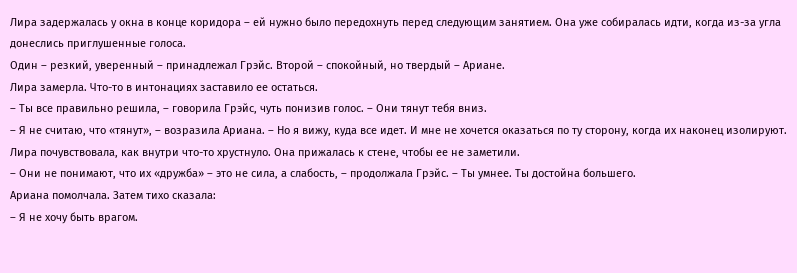Лира задержалась у окна в конце коридора – ей нужно было передохнуть перед следующим занятием. Она уже собиралась идти, когда из-за угла донеслись приглушенные голоса.
Один – резкий, уверенный – принадлежал Грэйс. Второй – спокойный, но твердый – Ариане.
Лира замерла. Что-то в интонациях заставило ее остаться.
– Ты все правильно решила, – говорила Грэйс, чуть понизив голос. – Они тянут тебя вниз.
– Я не считаю, что «тянут», – возразила Ариана. – Но я вижу, куда все идет. И мне не хочется оказаться по ту сторону, когда их наконец изолируют.
Лира почувствовала, как внутри что-то хрустнуло. Она прижалась к стене, чтобы ее не заметили.
– Они не понимают, что их «дружба» – это не сила, а слабость, – продолжала Грэйс. – Ты умнее. Ты достойна большего.
Ариана помолчала. Затем тихо сказала:
– Я не хочу быть врагом.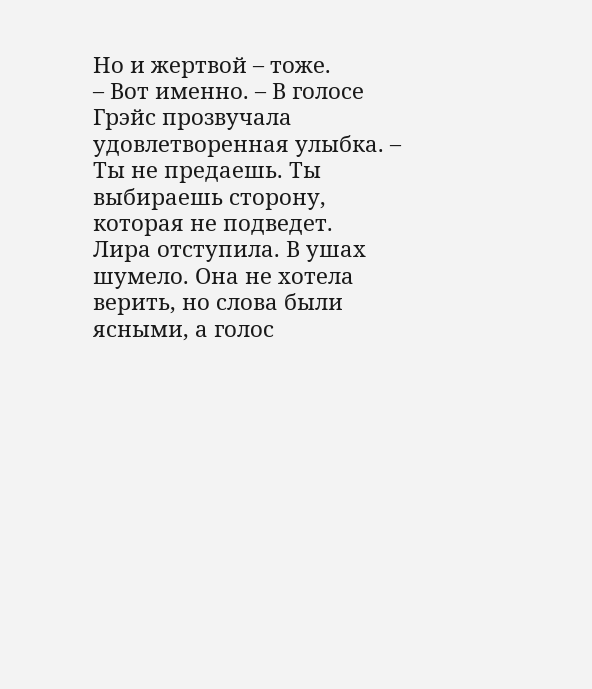Но и жертвой – тоже.
– Вот именно. – В голосе Грэйс прозвучала удовлетворенная улыбка. – Ты не предаешь. Ты выбираешь сторону, которая не подведет.
Лира отступила. В ушах шумело. Она не хотела верить, но слова были ясными, а голос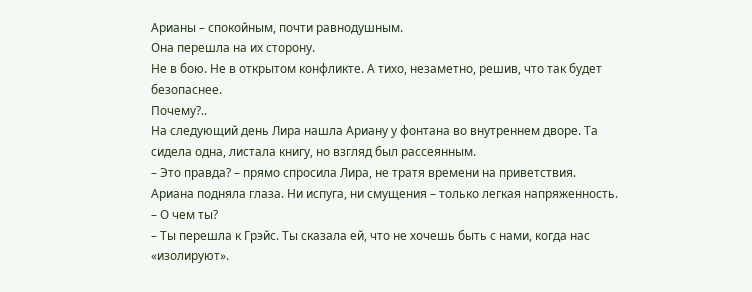Арианы – спокойным, почти равнодушным.
Она перешла на их сторону.
Не в бою. Не в открытом конфликте. А тихо, незаметно, решив, что так будет безопаснее.
Почему?..
На следующий день Лира нашла Ариану у фонтана во внутреннем дворе. Та сидела одна, листала книгу, но взгляд был рассеянным.
– Это правда? – прямо спросила Лира, не тратя времени на приветствия.
Ариана подняла глаза. Ни испуга, ни смущения – только легкая напряженность.
– О чем ты?
– Ты перешла к Грэйс. Ты сказала ей, что не хочешь быть с нами, когда нас «изолируют».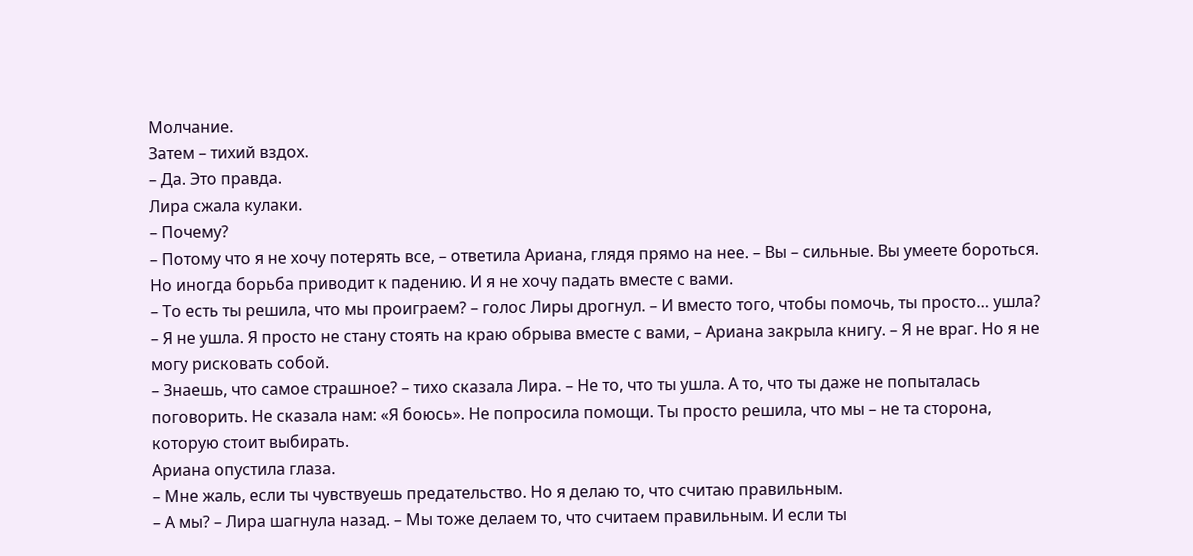Молчание.
Затем – тихий вздох.
– Да. Это правда.
Лира сжала кулаки.
– Почему?
– Потому что я не хочу потерять все, – ответила Ариана, глядя прямо на нее. – Вы – сильные. Вы умеете бороться. Но иногда борьба приводит к падению. И я не хочу падать вместе с вами.
– То есть ты решила, что мы проиграем? – голос Лиры дрогнул. – И вместо того, чтобы помочь, ты просто… ушла?
– Я не ушла. Я просто не стану стоять на краю обрыва вместе с вами, – Ариана закрыла книгу. – Я не враг. Но я не могу рисковать собой.
– Знаешь, что самое страшное? – тихо сказала Лира. – Не то, что ты ушла. А то, что ты даже не попыталась поговорить. Не сказала нам: «Я боюсь». Не попросила помощи. Ты просто решила, что мы – не та сторона, которую стоит выбирать.
Ариана опустила глаза.
– Мне жаль, если ты чувствуешь предательство. Но я делаю то, что считаю правильным.
– А мы? – Лира шагнула назад. – Мы тоже делаем то, что считаем правильным. И если ты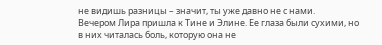не видишь разницы – значит, ты уже давно не с нами.
Вечером Лира пришла к Тине и Элине. Ее глаза были сухими, но в них читалась боль, которую она не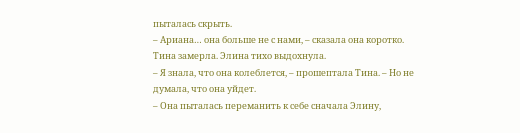пыталась скрыть.
– Ариана… она больше не с нами, – сказала она коротко.
Тина замерла. Элина тихо выдохнула.
– Я знала, что она колеблется, – прошептала Тина. – Но не думала, что она уйдет.
– Она пыталась переманить к себе сначала Элину,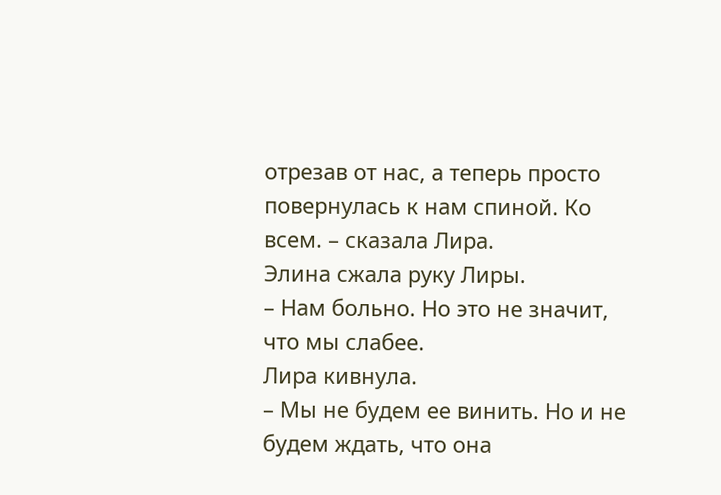отрезав от нас, а теперь просто повернулась к нам спиной. Ко всем. – сказала Лира.
Элина сжала руку Лиры.
– Нам больно. Но это не значит, что мы слабее.
Лира кивнула.
– Мы не будем ее винить. Но и не будем ждать, что она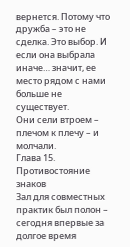вернется. Потому что дружба – это не сделка. Это выбор. И если она выбрала иначе… значит, ее место рядом с нами больше не существует.
Они сели втроем – плечом к плечу – и молчали.
Глава 15. Противостояние знаков
Зал для совместных практик был полон – сегодня впервые за долгое время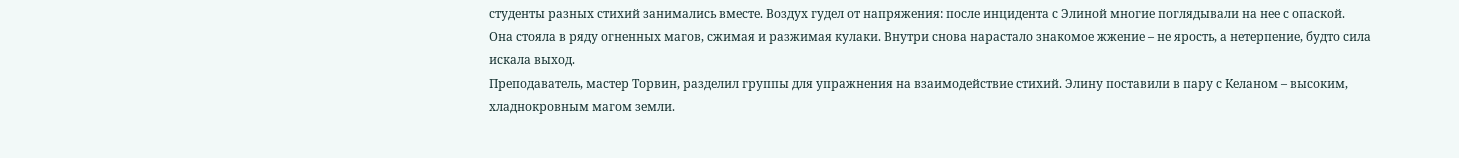студенты разных стихий занимались вместе. Воздух гудел от напряжения: после инцидента с Элиной многие поглядывали на нее с опаской.
Она стояла в ряду огненных магов, сжимая и разжимая кулаки. Внутри снова нарастало знакомое жжение – не ярость, а нетерпение, будто сила искала выход.
Преподаватель, мастер Торвин, разделил группы для упражнения на взаимодействие стихий. Элину поставили в пару с Келаном – высоким, хладнокровным магом земли.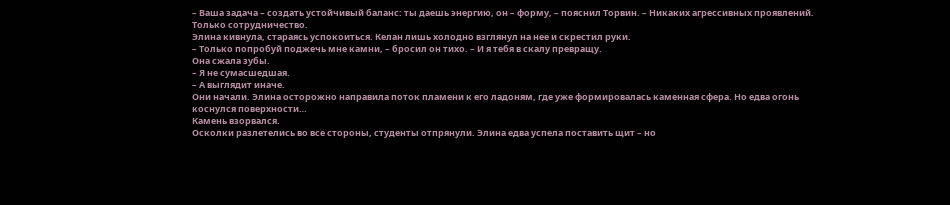– Ваша задача – создать устойчивый баланс: ты даешь энергию, он – форму, – пояснил Торвин. – Никаких агрессивных проявлений. Только сотрудничество.
Элина кивнула, стараясь успокоиться. Келан лишь холодно взглянул на нее и скрестил руки.
– Только попробуй поджечь мне камни, – бросил он тихо. – И я тебя в скалу превращу.
Она сжала зубы.
– Я не сумасшедшая.
– А выглядит иначе.
Они начали. Элина осторожно направила поток пламени к его ладоням, где уже формировалась каменная сфера. Но едва огонь коснулся поверхности…
Камень взорвался.
Осколки разлетелись во все стороны, студенты отпрянули. Элина едва успела поставить щит – но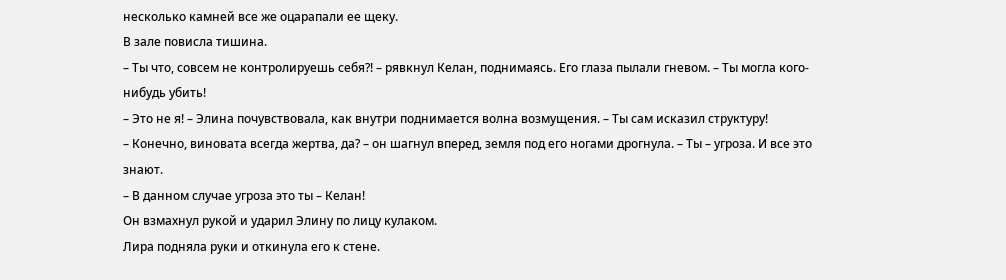несколько камней все же оцарапали ее щеку.
В зале повисла тишина.
– Ты что, совсем не контролируешь себя?! – рявкнул Келан, поднимаясь. Его глаза пылали гневом. – Ты могла кого-нибудь убить!
– Это не я! – Элина почувствовала, как внутри поднимается волна возмущения. – Ты сам исказил структуру!
– Конечно, виновата всегда жертва, да? – он шагнул вперед, земля под его ногами дрогнула. – Ты – угроза. И все это знают.
– В данном случае угроза это ты – Келан!
Он взмахнул рукой и ударил Элину по лицу кулаком.
Лира подняла руки и откинула его к стене.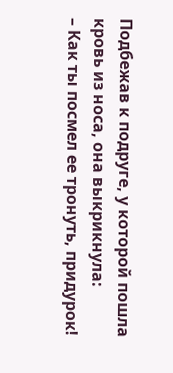Подбежав к подруге, у которой пошла кровь из носа, она выкрикнула:
– Как ты посмел ее тронуть, придурок!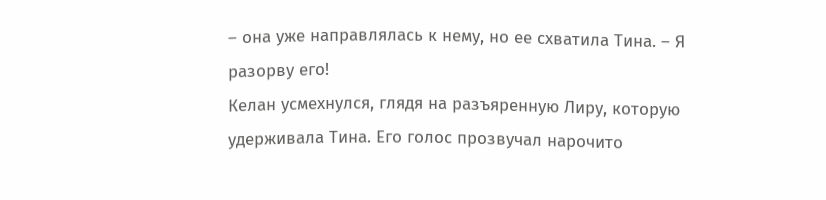– она уже направлялась к нему, но ее схватила Тина. – Я разорву его!
Келан усмехнулся, глядя на разъяренную Лиру, которую удерживала Тина. Его голос прозвучал нарочито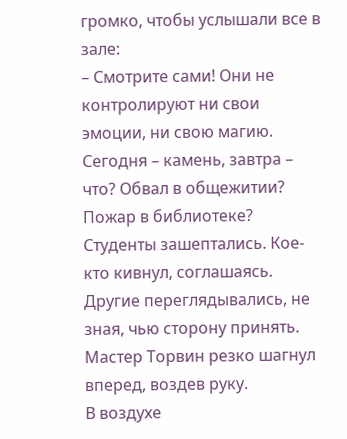громко, чтобы услышали все в зале:
– Смотрите сами! Они не контролируют ни свои эмоции, ни свою магию. Сегодня – камень, завтра – что? Обвал в общежитии? Пожар в библиотеке?
Студенты зашептались. Кое-кто кивнул, соглашаясь. Другие переглядывались, не зная, чью сторону принять.
Мастер Торвин резко шагнул вперед, воздев руку.
В воздухе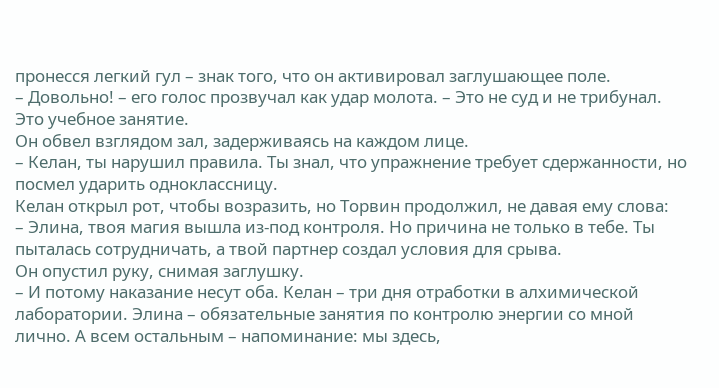пронесся легкий гул – знак того, что он активировал заглушающее поле.
– Довольно! – его голос прозвучал как удар молота. – Это не суд и не трибунал. Это учебное занятие.
Он обвел взглядом зал, задерживаясь на каждом лице.
– Келан, ты нарушил правила. Ты знал, что упражнение требует сдержанности, но посмел ударить одноклассницу.
Келан открыл рот, чтобы возразить, но Торвин продолжил, не давая ему слова:
– Элина, твоя магия вышла из-под контроля. Но причина не только в тебе. Ты пыталась сотрудничать, а твой партнер создал условия для срыва.
Он опустил руку, снимая заглушку.
– И потому наказание несут оба. Келан – три дня отработки в алхимической лаборатории. Элина – обязательные занятия по контролю энергии со мной лично. А всем остальным – напоминание: мы здесь,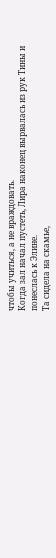чтобы учиться, а не враждовать.
Когда зал начал пустеть, Лира наконец вырвалась из рук Тины и понеслась к Элине.
Та сидела на скамье,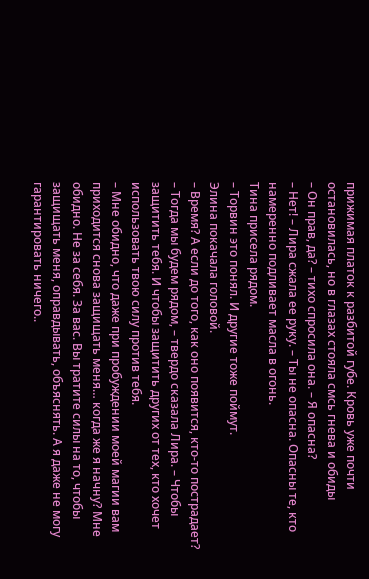прижимая платок к разбитой губе. Кровь уже почти остановилась, но в глазах стояла смсь гнева и обиды
– Он прав, да? – тихо спросила она. – Я опасна?
– Нет! – Лира сжала ее руку. – Ты не опасна. Опасны те, кто намеренно подливает масла в огонь.
Тина присела рядом.
– Торвин это понял. И другие тоже поймут.
Элина покачала головой.
– Время? А если до того, как оно появится, кто-то пострадает?
– Тогда мы будем рядом, – твердо сказала Лира. – Чтобы защитить тебя. И чтобы защитить других от тех, кто хочет использовать твою силу против тебя.
– Мне обидно, что даже при пробуждении моей магии вам приходится снова защищать меня… когда же я начну? Мне обидно. Не за себя. За вас. Вы тратите силы на то, чтобы защищать меня, оправдывать, объяснять. А я даже не могу гарантировать ничего..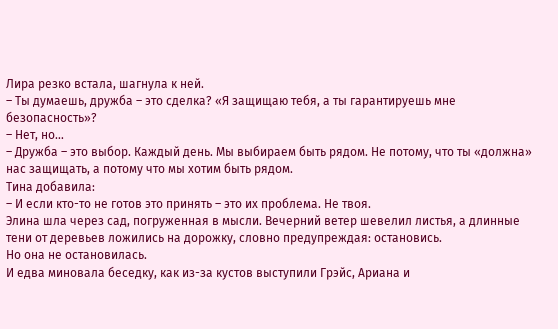Лира резко встала, шагнула к ней.
– Ты думаешь, дружба – это сделка? «Я защищаю тебя, а ты гарантируешь мне безопасность»?
– Нет, но…
– Дружба – это выбор. Каждый день. Мы выбираем быть рядом. Не потому, что ты «должна» нас защищать, а потому что мы хотим быть рядом.
Тина добавила:
– И если кто-то не готов это принять – это их проблема. Не твоя.
Элина шла через сад, погруженная в мысли. Вечерний ветер шевелил листья, а длинные тени от деревьев ложились на дорожку, словно предупреждая: остановись.
Но она не остановилась.
И едва миновала беседку, как из-за кустов выступили Грэйс, Ариана и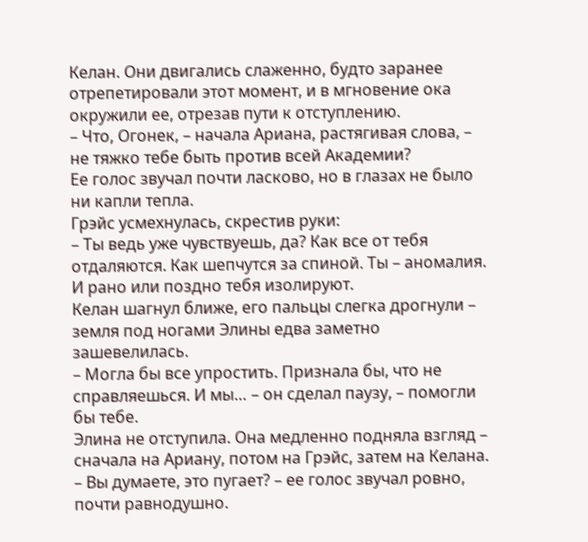Келан. Они двигались слаженно, будто заранее отрепетировали этот момент, и в мгновение ока окружили ее, отрезав пути к отступлению.
– Что, Огонек, – начала Ариана, растягивая слова, – не тяжко тебе быть против всей Академии?
Ее голос звучал почти ласково, но в глазах не было ни капли тепла.
Грэйс усмехнулась, скрестив руки:
– Ты ведь уже чувствуешь, да? Как все от тебя отдаляются. Как шепчутся за спиной. Ты – аномалия. И рано или поздно тебя изолируют.
Келан шагнул ближе, его пальцы слегка дрогнули – земля под ногами Элины едва заметно зашевелилась.
– Могла бы все упростить. Признала бы, что не справляешься. И мы… – он сделал паузу, – помогли бы тебе.
Элина не отступила. Она медленно подняла взгляд – сначала на Ариану, потом на Грэйс, затем на Келана.
– Вы думаете, это пугает? – ее голос звучал ровно, почти равнодушно.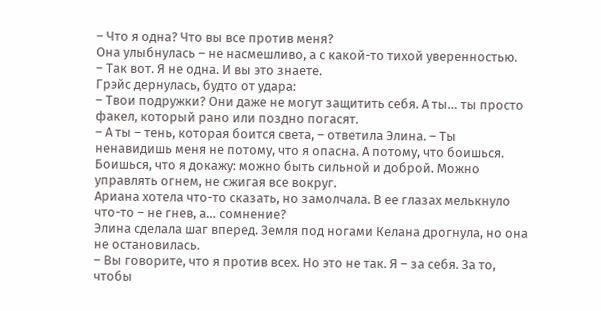– Что я одна? Что вы все против меня?
Она улыбнулась – не насмешливо, а с какой-то тихой уверенностью.
– Так вот. Я не одна. И вы это знаете.
Грэйс дернулась, будто от удара:
– Твои подружки? Они даже не могут защитить себя. А ты… ты просто факел, который рано или поздно погасят.
– А ты – тень, которая боится света, – ответила Элина. – Ты ненавидишь меня не потому, что я опасна. А потому, что боишься. Боишься, что я докажу: можно быть сильной и доброй. Можно управлять огнем, не сжигая все вокруг.
Ариана хотела что-то сказать, но замолчала. В ее глазах мелькнуло что-то – не гнев, а… сомнение?
Элина сделала шаг вперед. Земля под ногами Келана дрогнула, но она не остановилась.
– Вы говорите, что я против всех. Но это не так. Я – за себя. За то, чтобы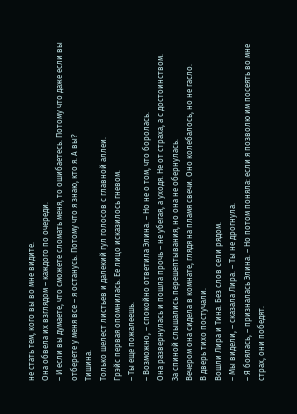не стать тем, кого вы во мне видите.
Она обвела их взглядом – каждого по очереди.
– И если вы думаете, что сможете сломать меня, то ошибаетесь. Потому что даже если вы отберете у меня все – я останусь. Потому что я знаю, кто я. А вы?
Тишина.
Только шелест листьев и далекий гул голосов с главной аллеи.
Грэйс первая опомнилась. Ее лицо исказилось гневом.
– Ты еще пожалеешь.
– Возможно, – спокойно ответила Элина. – Но не о том, что боролась.
Она развернулась и пошла прочь – не убегая, а уходя. Не от страха, а с достоинством.
За спиной слышались перешептывания, но она не обернулась.
Вечером она сидела в комнате, глядя на пламя свечи. Оно колебалось, но не гасло.
В дверь тихо постучали.
Вошли Лира и Тина. Без слов сели рядом.
– Мы видели, – сказала Лира. – Ты не дрогнула.
– Я боялась, – призналась Элина. – Но потом поняла: если я позволю им посеять во мне страх, они победят.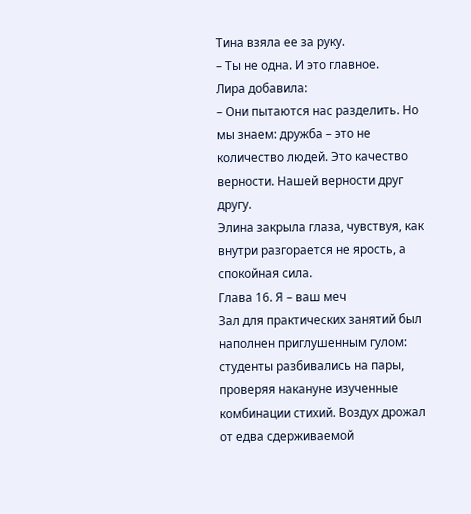Тина взяла ее за руку.
– Ты не одна. И это главное.
Лира добавила:
– Они пытаются нас разделить. Но мы знаем: дружба – это не количество людей. Это качество верности. Нашей верности друг другу.
Элина закрыла глаза, чувствуя, как внутри разгорается не ярость, а спокойная сила.
Глава 16. Я – ваш меч
Зал для практических занятий был наполнен приглушенным гулом: студенты разбивались на пары, проверяя накануне изученные комбинации стихий. Воздух дрожал от едва сдерживаемой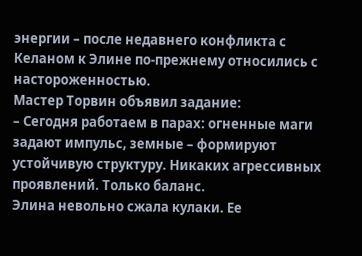энергии – после недавнего конфликта с Келаном к Элине по-прежнему относились с настороженностью.
Мастер Торвин объявил задание:
– Сегодня работаем в парах: огненные маги задают импульс, земные – формируют устойчивую структуру. Никаких агрессивных проявлений. Только баланс.
Элина невольно сжала кулаки. Ее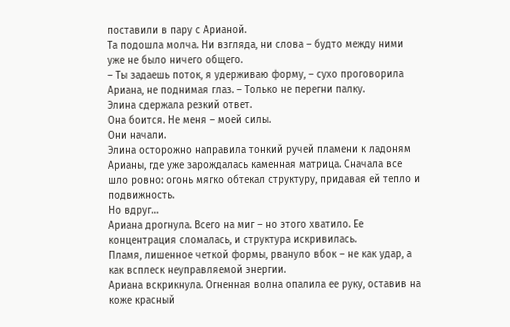поставили в пару с Арианой.
Та подошла молча. Ни взгляда, ни слова – будто между ними уже не было ничего общего.
– Ты задаешь поток, я удерживаю форму, – сухо проговорила Ариана, не поднимая глаз. – Только не перегни палку.
Элина сдержала резкий ответ.
Она боится. Не меня – моей силы.
Они начали.
Элина осторожно направила тонкий ручей пламени к ладоням Арианы, где уже зарождалась каменная матрица. Сначала все шло ровно: огонь мягко обтекал структуру, придавая ей тепло и подвижность.
Но вдруг…
Ариана дрогнула. Всего на миг – но этого хватило. Ее концентрация сломалась, и структура искривилась.
Пламя, лишенное четкой формы, рвануло вбок – не как удар, а как всплеск неуправляемой энергии.
Ариана вскрикнула. Огненная волна опалила ее руку, оставив на коже красный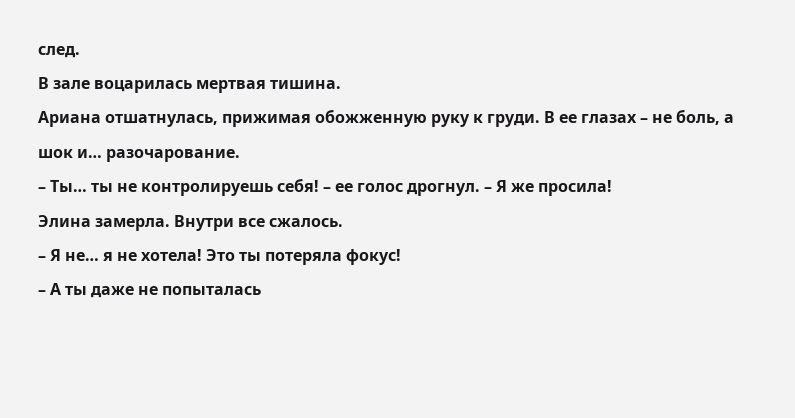след.
В зале воцарилась мертвая тишина.
Ариана отшатнулась, прижимая обожженную руку к груди. В ее глазах – не боль, а шок и… разочарование.
– Ты… ты не контролируешь себя! – ее голос дрогнул. – Я же просила!
Элина замерла. Внутри все сжалось.
– Я не… я не хотела! Это ты потеряла фокус!
– А ты даже не попыталась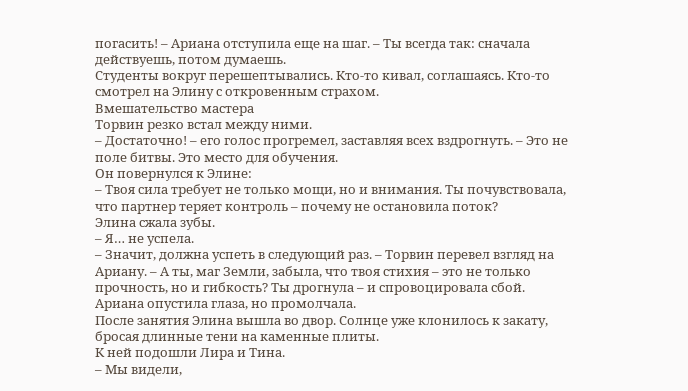погасить! – Ариана отступила еще на шаг. – Ты всегда так: сначала действуешь, потом думаешь.
Студенты вокруг перешептывались. Кто-то кивал, соглашаясь. Кто-то смотрел на Элину с откровенным страхом.
Вмешательство мастера
Торвин резко встал между ними.
– Достаточно! – его голос прогремел, заставляя всех вздрогнуть. – Это не поле битвы. Это место для обучения.
Он повернулся к Элине:
– Твоя сила требует не только мощи, но и внимания. Ты почувствовала, что партнер теряет контроль – почему не остановила поток?
Элина сжала зубы.
– Я… не успела.
– Значит, должна успеть в следующий раз. – Торвин перевел взгляд на Ариану. – А ты, маг Земли, забыла, что твоя стихия – это не только прочность, но и гибкость? Ты дрогнула – и спровоцировала сбой.
Ариана опустила глаза, но промолчала.
После занятия Элина вышла во двор. Солнце уже клонилось к закату, бросая длинные тени на каменные плиты.
К ней подошли Лира и Тина.
– Мы видели,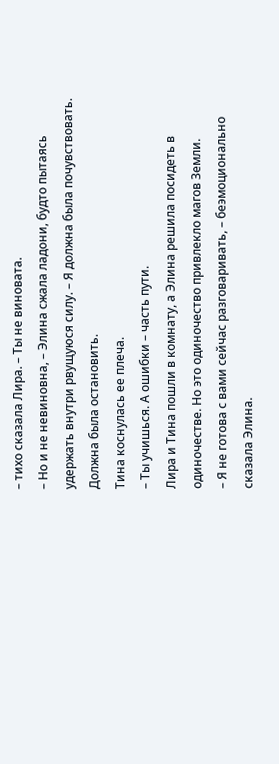– тихо сказала Лира. – Ты не виновата.
– Но и не невиновна, – Элина сжала ладони, будто пытаясь удержать внутри рвущуюся силу. – Я должна была почувствовать. Должна была остановить.
Тина коснулась ее плеча.
– Ты учишься. А ошибки – часть пути.
Лира и Тина пошли в комнату, а Элина решила посидеть в одиночестве. Но это одиночество привлекло магов Земли.
– Я не готова с вами сейчас разговаривать, – беэмоционально сказала Элина.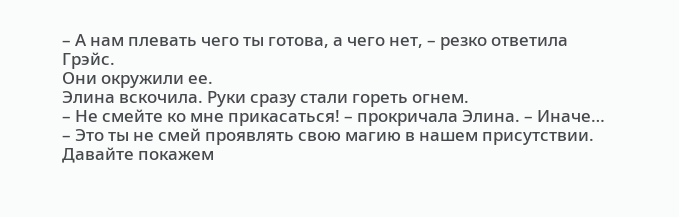– А нам плевать чего ты готова, а чего нет, – резко ответила Грэйс.
Они окружили ее.
Элина вскочила. Руки сразу стали гореть огнем.
– Не смейте ко мне прикасаться! – прокричала Элина. – Иначе…
– Это ты не смей проявлять свою магию в нашем присутствии. Давайте покажем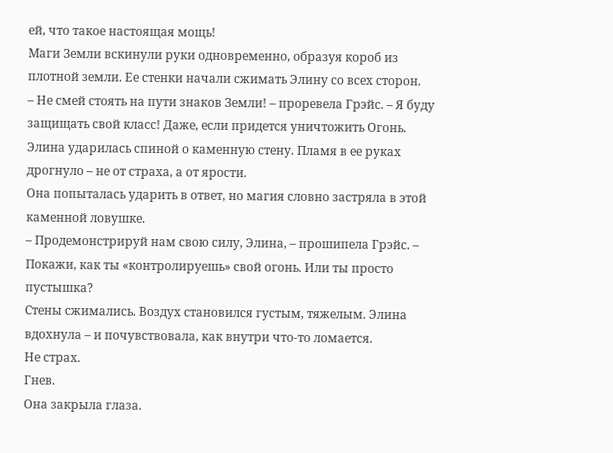ей, что такое настоящая мощь!
Маги Земли вскинули руки одновременно, образуя короб из плотной земли. Ее стенки начали сжимать Элину со всех сторон.
– Не смей стоять на пути знаков Земли! – проревела Грэйс. – Я буду защищать свой класс! Даже, если придется уничтожить Огонь.
Элина ударилась спиной о каменную стену. Пламя в ее руках дрогнуло – не от страха, а от ярости.
Она попыталась ударить в ответ, но магия словно застряла в этой каменной ловушке.
– Продемонстрируй нам свою силу, Элина, – прошипела Грэйс. – Покажи, как ты «контролируешь» свой огонь. Или ты просто пустышка?
Стены сжимались. Воздух становился густым, тяжелым. Элина вдохнула – и почувствовала, как внутри что-то ломается.
Не страх.
Гнев.
Она закрыла глаза.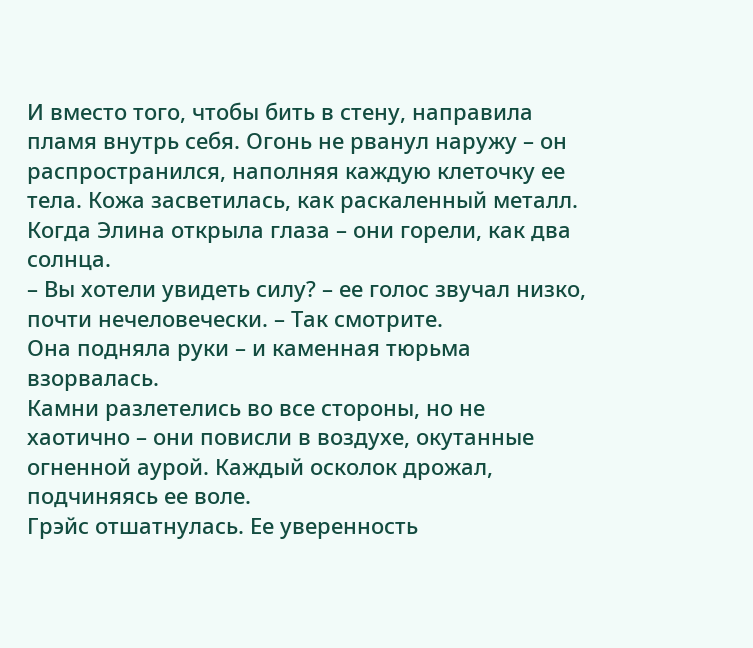И вместо того, чтобы бить в стену, направила пламя внутрь себя. Огонь не рванул наружу – он распространился, наполняя каждую клеточку ее тела. Кожа засветилась, как раскаленный металл.
Когда Элина открыла глаза – они горели, как два солнца.
– Вы хотели увидеть силу? – ее голос звучал низко, почти нечеловечески. – Так смотрите.
Она подняла руки – и каменная тюрьма взорвалась.
Камни разлетелись во все стороны, но не хаотично – они повисли в воздухе, окутанные огненной аурой. Каждый осколок дрожал, подчиняясь ее воле.
Грэйс отшатнулась. Ее уверенность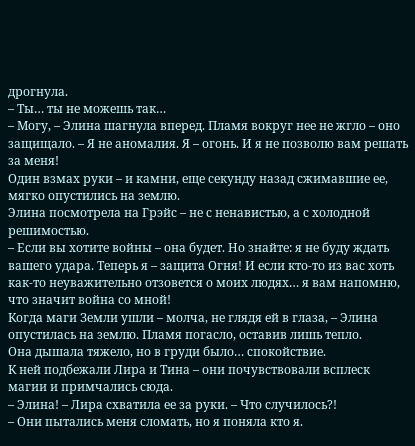дрогнула.
– Ты… ты не можешь так…
– Могу, – Элина шагнула вперед. Пламя вокруг нее не жгло – оно защищало. – Я не аномалия. Я – огонь. И я не позволю вам решать за меня!
Один взмах руки – и камни, еще секунду назад сжимавшие ее, мягко опустились на землю.
Элина посмотрела на Грэйс – не с ненавистью, а с холодной решимостью.
– Если вы хотите войны – она будет. Но знайте: я не буду ждать вашего удара. Теперь я – защита Огня! И если кто-то из вас хоть как-то неуважительно отзовется о моих людях… я вам напомню, что значит война со мной!
Когда маги Земли ушли – молча, не глядя ей в глаза, – Элина опустилась на землю. Пламя погасло, оставив лишь тепло.
Она дышала тяжело, но в груди было… спокойствие.
К ней подбежали Лира и Тина – они почувствовали всплеск магии и примчались сюда.
– Элина! – Лира схватила ее за руки. – Что случилось?!
– Они пытались меня сломать, но я поняла кто я.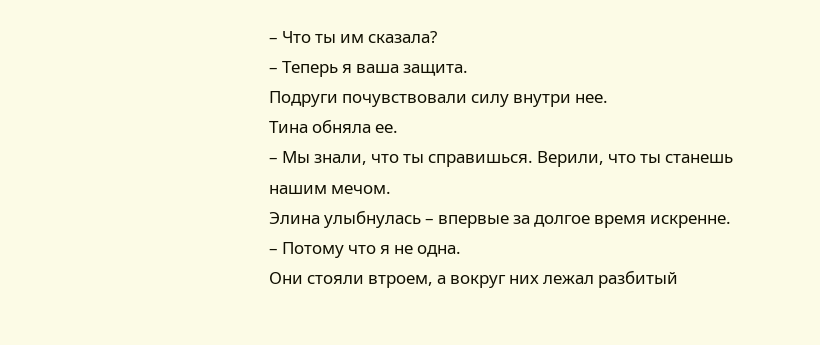– Что ты им сказала?
– Теперь я ваша защита.
Подруги почувствовали силу внутри нее.
Тина обняла ее.
– Мы знали, что ты справишься. Верили, что ты станешь нашим мечом.
Элина улыбнулась – впервые за долгое время искренне.
– Потому что я не одна.
Они стояли втроем, а вокруг них лежал разбитый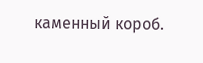каменный короб.